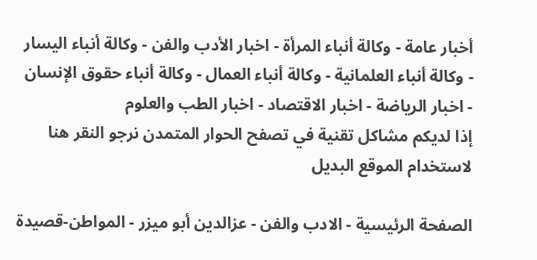أخبار عامة - وكالة أنباء المرأة - اخبار الأدب والفن - وكالة أنباء اليسار - وكالة أنباء العلمانية - وكالة أنباء العمال - وكالة أنباء حقوق الإنسان - اخبار الرياضة - اخبار الاقتصاد - اخبار الطب والعلوم
إذا لديكم مشاكل تقنية في تصفح الحوار المتمدن نرجو النقر هنا لاستخدام الموقع البديل

الصفحة الرئيسية - الادب والفن - عزالدين أبو ميزر - المواطن-قصيدة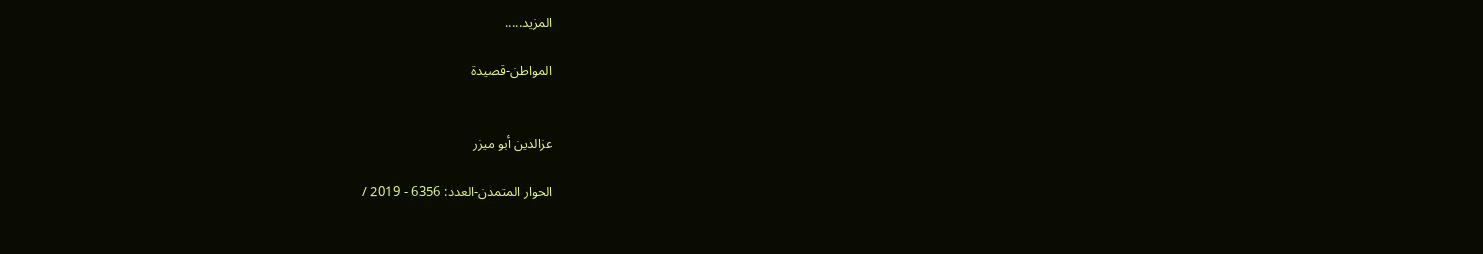المزيد.....

المواطن-قصيدة


عزالدين أبو ميزر

الحوار المتمدن-العدد: 6356 - 2019 /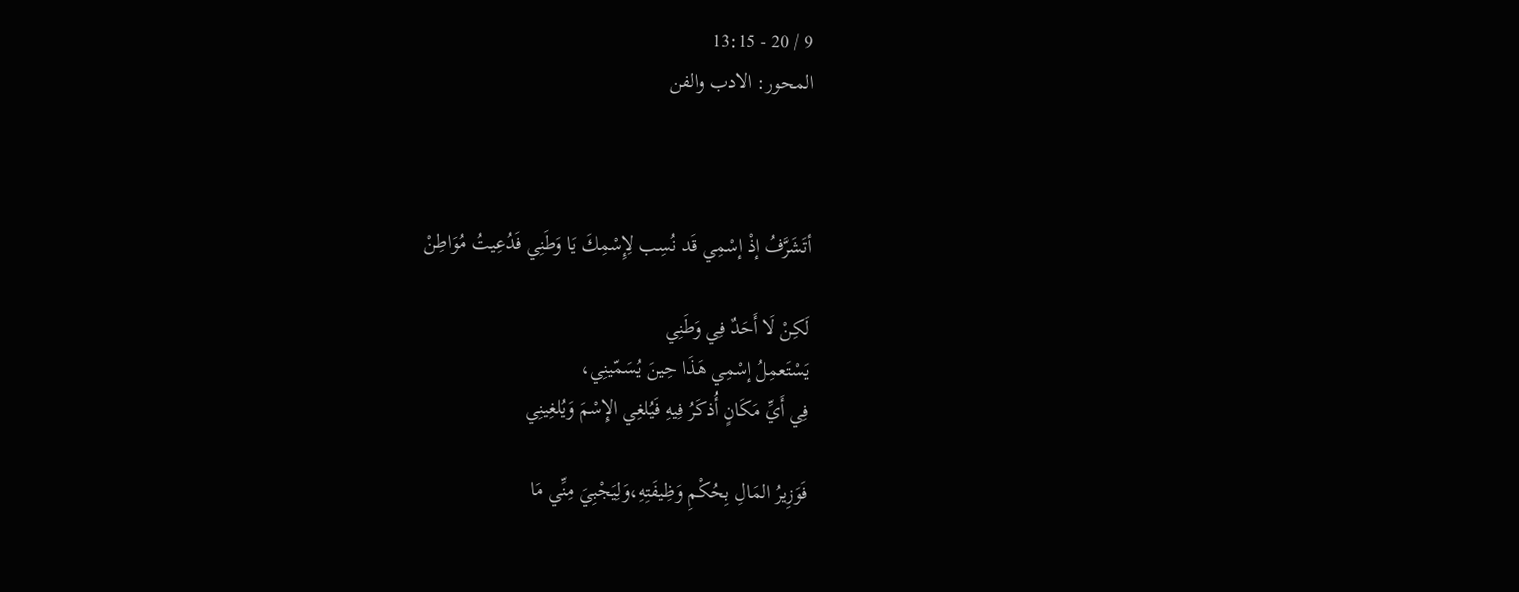9 / 20 - 13:15
المحور: الادب والفن



أتَشَرَّفُ إذْ إسْمِي قَد نُسِب لِإِسْمِكَ يَا وَطَنِي فَدُعِيتُ مُوَاطِنْ

لَكِنْ لَا أَحَدٌ فِي وَطَنِي
يَسْتَعمِلُ إسْمِي هَذَا حِينَ يُسَمّينِي،
فِي أَيِّ مَكَانٍ أُذكَرُ فِيهِ فَيُلغِي الإِسْمَ وَيُلغِينِي

فَوَزِيرُ المَالِ بِحُكْمِ وَظِيفَتِهِ،وَلِيَجْبِيَ مِنِّي مَا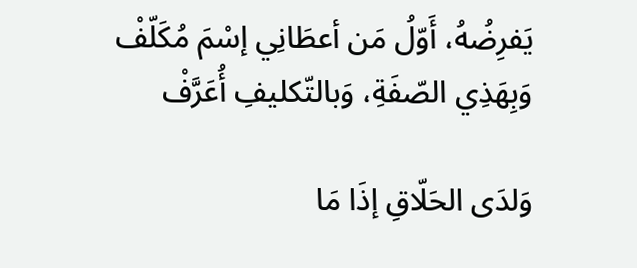يَفرِضُهُ، أَوّلُ مَن أعطَانِي إسْمَ مُكَلّفْ
وَبِهَذِي الصّفَةِ، وَبالتّكليفِ أُعَرَّفْ

وَلدَى الحَلّاقِ إذَا مَا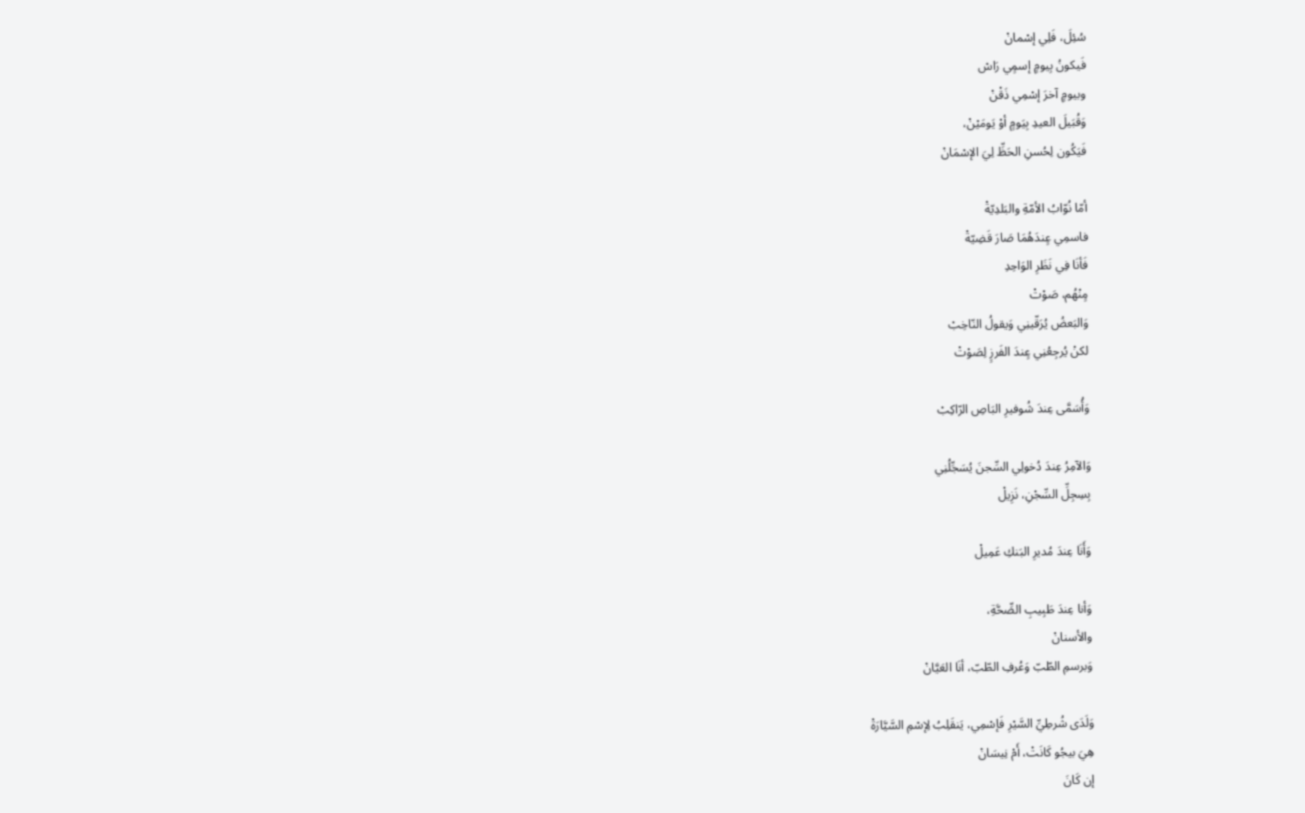سُئِلَ، فَلِي إسْمانْ
فَيكونُ بِيومٍ إسمٍي رَاسْ
وبيومٍ آخرَ إسْمِي ذَقْنْ
وَقُبَيلَ العيدِ بِيَومٍ أوْ يَومَيْنْ،
فَيَكُون لِحُسنِ الحَظِّ لِيَ الإسْمَانْ

أمّا نُوّابُ الأمّةِ والبَلدِيّةْ
فاسمِي عٍندَهُمَا صَارَ قَضِيّةْ
فَأنَا فِي نَظَرِ الوَاحِدِ
مٍنْهُم، صَوْتْ
وَالبَعضُ يُرَقّينِي وَيقولُ النّاخِبْ
لكنْ يُرجِعُنِي عٍندَ الفَرزٍ لِصَوْتْ

وَأُسَمَّى عِندَ شُوفيرِ البَاصِ الرّاكِبْ

وَالآمِرُ عِندَ دُخولِي السِّجنَ يُسَجِّلُنِي
بِسِجِلِّ السِّجْنِ، نَزِيلْ

وَأَنَا عِندَ مُديرِ البَنكِ عَمِيلْ

وَأنا عِندَ طَبِيبِ الصِّحَّةِ،
والأسنانْ
وَبرسمِ الطّبّ وَعُرفِ الطّبّ، أنَا العَيَّانْ

وَلَدَى شُرطِيِّ السَّيْرِ فَإسْمِي، يَنقَلِبُ لِإسْمِ السَّيَّارَةْ
هِيَ بيجُو كَانَتْ، أَمْ نِيسَانْ
إن كَانَ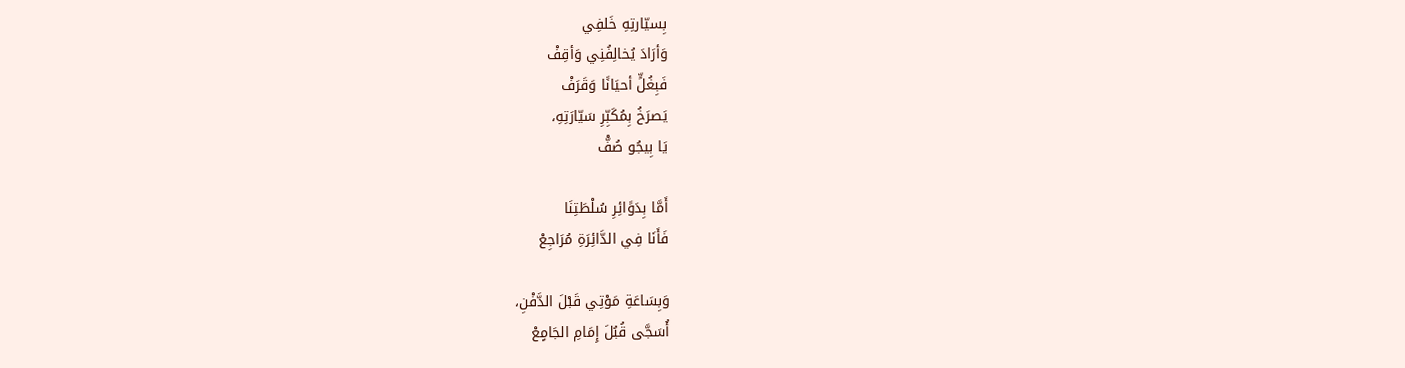بِسيّارتِهِ خَلفِي
وَأرَادَ يُخالِفُنِي وَأقِفْ
فَبِغُلٍّ أحيَانًا وَقَرَفْ
يَصرَخُ بِمُكَبِّرِ سَيّارَتِهِ،
يَا بِيجُو صُفّْ

أَمَّا بِدَوًائِرِ سُلْطَتِنَا
فَأَنَا فِي الدَّائِرَةِ مُرَاجِعْ

وَبِسَاعَةِ مَوْتِي قَبْلَ الدَّفْنِ،
أُسَجَّى قُبُلَ إِمَامِ الجَامٍعْ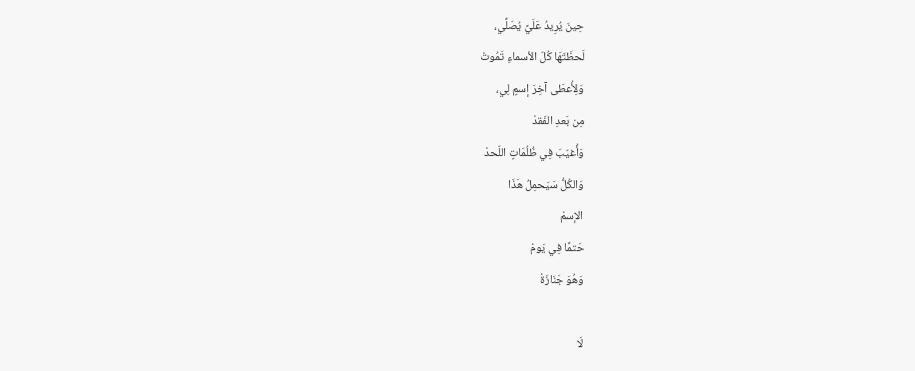حِينَ يُرِيدُ عَلَيَّ يُصَلِّي،
لَحظَتَهَا كُلّ الأسماءِ تَمُوتْ
وَلِأُعطَى آخِرَ إسمٍ لِي،
مِن بَعدِ الفَقدْ
وَأُغيّبَ فِي ظُلُمَاتٍ اللّحدْ
وَالكُلُّ سَيَحمِلُ هَذَا
الإسمْ
حَتمًا فِي يَومْ
وَهُوَ جَنَازَةْ

لَا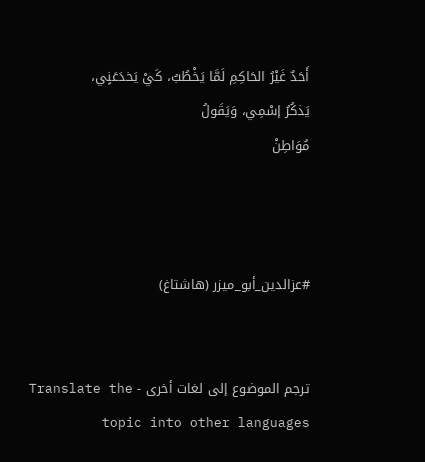أَحَدٌ غَيْرُ الحَاكِمِ لَمَّا يَخْطُبُ، كَيْ يَخدَعَنٍي،
يَذكُرُ إسْمِي، وَيَقَولُ
مُوَاطِنْ



#عزالدين_أبو_ميزر (هاشتاغ)


ترجم الموضوع إلى لغات أخرى - Translate the topic into other languages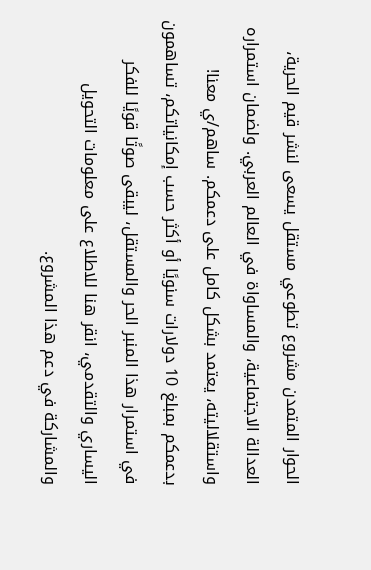الحوار المتمدن مشروع تطوعي مستقل يسعى لنشر قيم الحرية، العدالة الاجتماعية، والمساواة في العالم العربي. ولضمان استمراره واستقلاليته، يعتمد بشكل كامل على دعمكم. ساهم/ي معنا! بدعمكم بمبلغ 10 دولارات سنويًا أو أكثر حسب إمكانياتكم، تساهمون في استمرار هذا المنبر الحر والمستقل، ليبقى صوتًا قويًا للفكر اليساري والتقدمي، انقر هنا للاطلاع على معلومات التحويل والمشاركة في دعم هذا المشروع.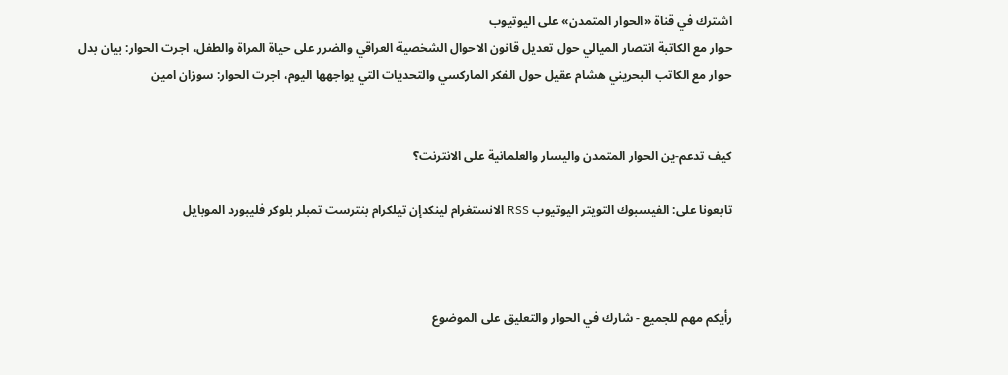اشترك في قناة «الحوار المتمدن» على اليوتيوب
حوار مع الكاتبة انتصار الميالي حول تعديل قانون الاحوال الشخصية العراقي والضرر على حياة المراة والطفل، اجرت الحوار: بيان بدل
حوار مع الكاتب البحريني هشام عقيل حول الفكر الماركسي والتحديات التي يواجهها اليوم، اجرت الحوار: سوزان امين


كيف تدعم-ين الحوار المتمدن واليسار والعلمانية على الانترنت؟

تابعونا على: الفيسبوك التويتر اليوتيوب RSS الانستغرام لينكدإن تيلكرام بنترست تمبلر بلوكر فليبورد الموبايل



رأيكم مهم للجميع - شارك في الحوار والتعليق على الموضوع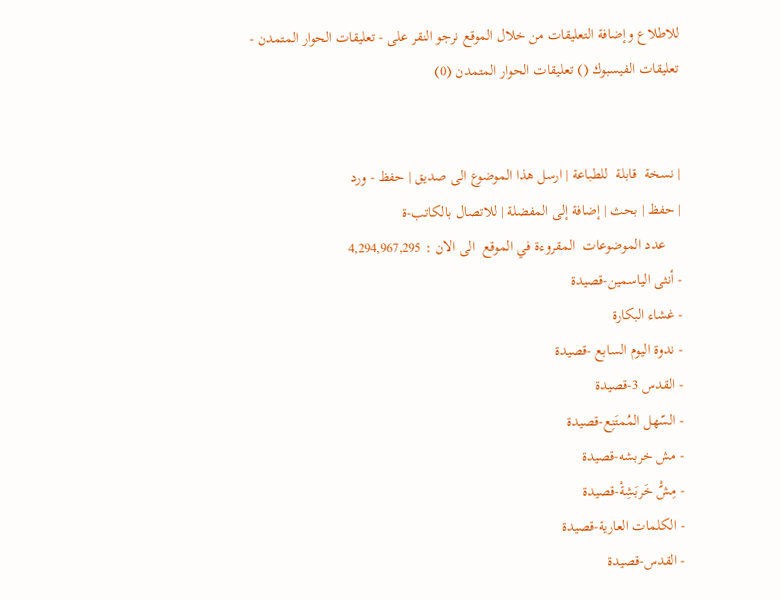للاطلاع وإضافة التعليقات من خلال الموقع نرجو النقر على - تعليقات الحوار المتمدن -
تعليقات الفيسبوك () تعليقات الحوار المتمدن (0)


| نسخة  قابلة  للطباعة | ارسل هذا الموضوع الى صديق | حفظ - ورد
| حفظ | بحث | إضافة إلى المفضلة | للاتصال بالكاتب-ة
    عدد الموضوعات  المقروءة في الموقع  الى الان : 4,294,967,295
- أنثى الياسمين-قصيدة
- غشاء البكارة
- ندوة اليوم السابع -قصيدة
- القدس 3-قصيدة
- السّهل المُمتَنِع-قصيدة
- مش خربشه-قصيدة
- مِشّْ خَربَشِةْ-قصيدة
- الكلمات العارية-قصيدة
- القدس-قصيدة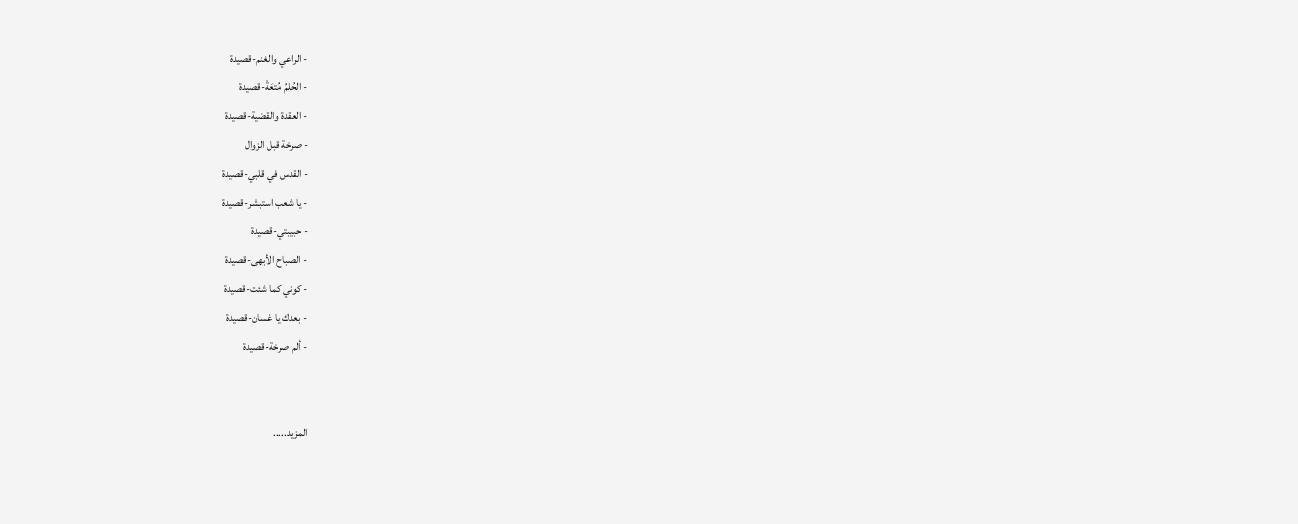- الراعي والغنم-قصيدة
- الحُلمُ مُتعَةْ-قصيدة
- العقدة والقضية-قصيدة
- صرخة قبل الزوال
- القدس في قلبي-قصيدة
- يا شعب استبشر-قصيدة
- حبيبتي-قصيدة
- الصباح الأبهى-قصيدة
- كوني كما شئت-قصيدة
- بعدك يا غسان-قصيدة
- ألم صرخة-قصيدة


المزيد.....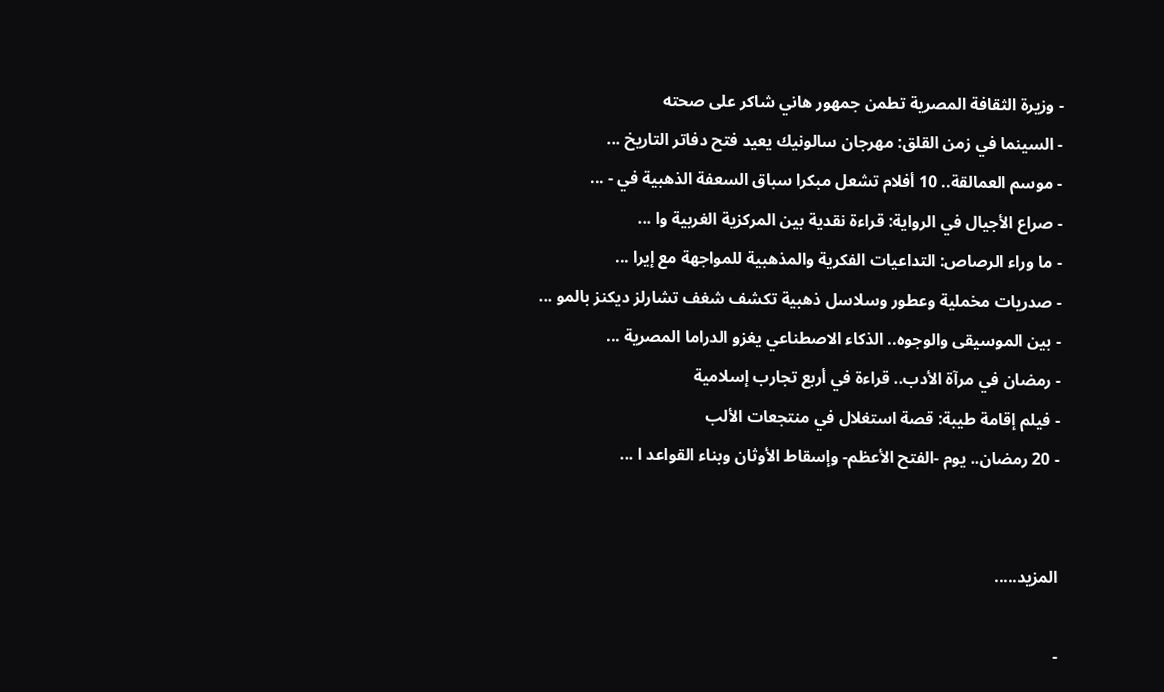- وزيرة الثقافة المصرية تطمن جمهور هاني شاكر على صحته
- السينما في زمن القلق: مهرجان سالونيك يعيد فتح دفاتر التاريخ ...
- موسم العمالقة.. 10 أفلام تشعل مبكرا سباق السعفة الذهبية في - ...
- صراع الأجيال في الرواية: قراءة نقدية بين المركزية الغربية وا ...
- ما وراء الرصاص: التداعيات الفكرية والمذهبية للمواجهة مع إيرا ...
- صدريات مخملية وعطور وسلاسل ذهبية تكشف شغف تشارلز ديكنز بالمو ...
- بين الموسيقى والوجوه.. الذكاء الاصطناعي يغزو الدراما المصرية ...
- رمضان في مرآة الأدب.. قراءة في أربع تجارب إسلامية
- فيلم إقامة طيبة: قصة استغلال في منتجعات الألب
- 20 رمضان.. يوم -الفتح الأعظم- وإسقاط الأوثان وبناء القواعد ا ...


المزيد.....

-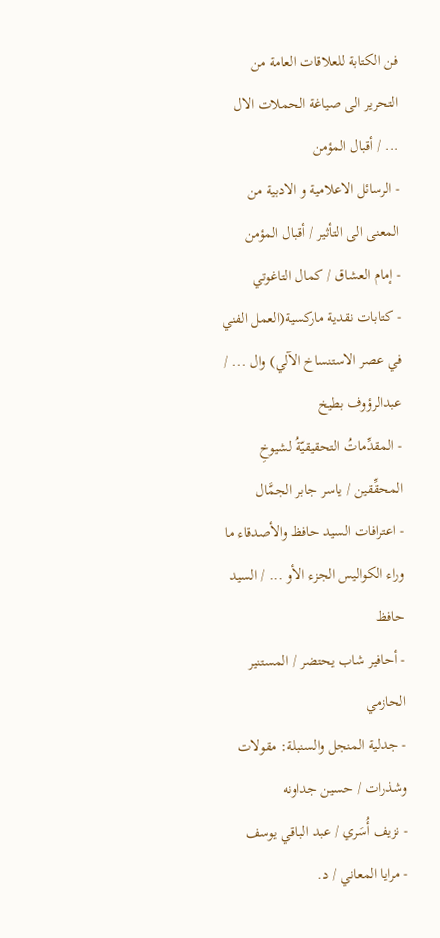فن الكتابة للعلاقات العامة من التحرير الى صياغة الحملات الال ... / أقبال المؤمن
- الرسائل الاعلامية و الادبية من المعنى الى التأثير / أقبال المؤمن
- إمام العشاق / كمال التاغوتي
- كتابات نقدية ماركسية(العمل الفني في عصر الاستنساخ الآلي) وال ... / عبدالرؤوف بطيخ
- المقدِّماتُ التحقيقيّةُ لشيوخِ المحقِّقين / ياسر جابر الجمَّال
- اعترافات السيد حافظ والأصدقاء ما وراء الكواليس الجزء الأو ... / السيد حافظ
- أحافير شاب يحتضر / المستنير الحازمي
- جدلية المنجل والسنبلة: مقولات وشذرات / حسين جداونه
- نزيف أُسَري / عبد الباقي يوسف
- مرايا المعاني / د.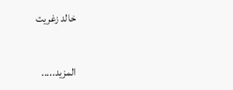خالد زغريت


المزيد.....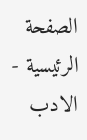الصفحة الرئيسية - الادب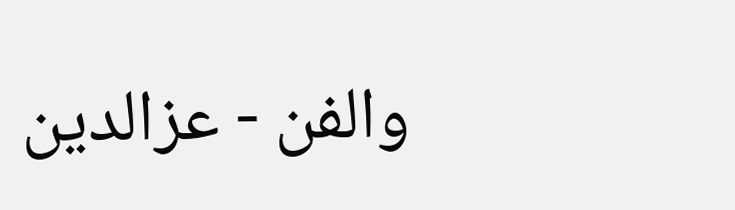والفن - عزالدين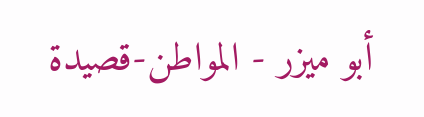أبو ميزر - المواطن-قصيدة